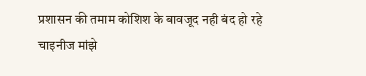प्रशासन की तमाम कोशिश के बावजूद नही बंद हो रहे चाइनीज मांझे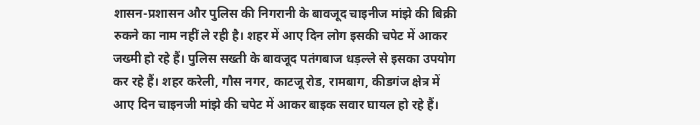शासन-प्रशासन और पुलिस की निगरानी के बावजूद चाइनीज मांझे की बिक्री रुकने का नाम नहीं ले रही है। शहर में आए दिन लोग इसकी चपेट में आकर जख्मी हो रहे हैं। पुलिस सख्ती के बावजूद पतंगबाज धड़ल्ले से इसका उपयोग कर रहे हैं। शहर करेली, गौस नगर, काटजू रोड, रामबाग, कीडगंज क्षेत्र में आए दिन चाइनजी मांझे की चपेट में आकर बाइक सवार घायल हो रहे हैं।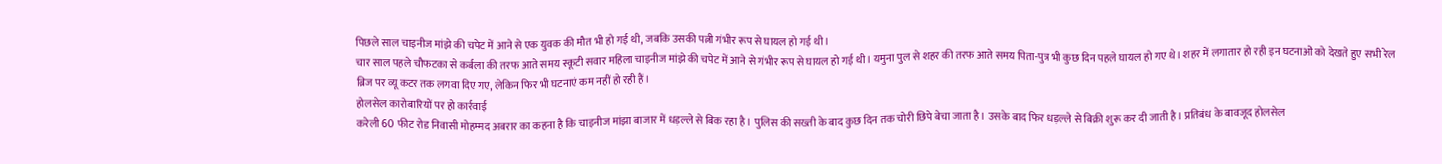पिछले साल चाइनीज मांझे की चपेट में आने से एक युवक की मौत भी हो गई थी, जबकि उसकी पत्नी गंभीर रूप से घायल हो गई थी।
चार साल पहले चौफटका से कर्बला की तरफ आते समय स्कूटी सवार महिला चाइनीज मांझे की चपेट में आने से गंभीर रूप से घायल हो गई थी। यमुना पुल से शहर की तरफ आते समय पिता-पुत्र भी कुछ दिन पहले घायल हो गए थे। शहर में लगातार हो रही इन घटनाओं को देखते हुए सभी रेल ब्रिज पर व्यू कटर तक लगवा दिए गए, लेकिन फिर भी घटनाएं कम नहीं हो रही हैं।
होलसेल कारोबारियों पर हो कार्रवाई
करेली 60 फीट रोड निवासी मोहम्मद अबरार का कहना है कि चाइनीज मांझा बाजार में धड़ल्ले से बिक रहा है। पुलिस की सख्ती के बाद कुछ दिन तक चोरी छिपे बेचा जाता है। उसके बाद फिर धड़ल्ले से बिक्री शुरू कर दी जाती है। प्रतिबंध के बावजूद होलसेल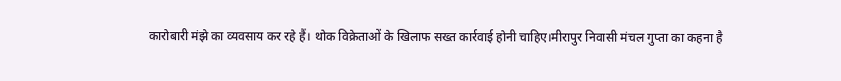कारोबारी मंझे का व्यवसाय कर रहे हैं। थोक विक्रेताओं के खिलाफ सख्त कार्रवाई होनी चाहिए।मीरापुर निवासी मंचल गुप्ता का कहना है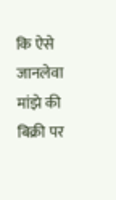कि ऐसे जानलेवा मांझे की बिक्री पर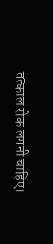तत्काल रोक लगनी चाहिए।